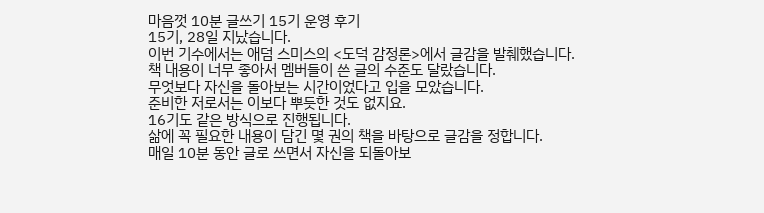마음껏 10분 글쓰기 15기 운영 후기
15기, 28일 지났습니다.
이번 기수에서는 애덤 스미스의 <도덕 감정론>에서 글감을 발췌했습니다.
책 내용이 너무 좋아서 멤버들이 쓴 글의 수준도 달랐습니다.
무엇보다 자신을 돌아보는 시간이었다고 입을 모았습니다.
준비한 저로서는 이보다 뿌듯한 것도 없지요.
16기도 같은 방식으로 진행됩니다.
삶에 꼭 필요한 내용이 담긴 몇 권의 책을 바탕으로 글감을 정합니다.
매일 10분 동안 글로 쓰면서 자신을 되돌아보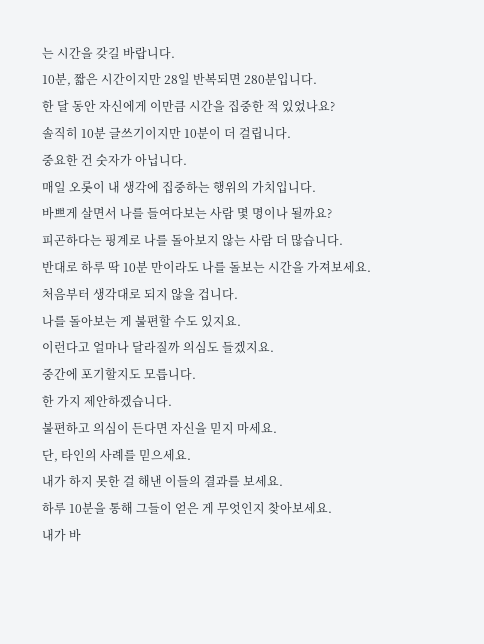는 시간을 갖길 바랍니다.
10분, 짧은 시간이지만 28일 반복되면 280분입니다.
한 달 동안 자신에게 이만큼 시간을 집중한 적 있었나요?
솔직히 10분 글쓰기이지만 10분이 더 걸립니다.
중요한 건 숫자가 아닙니다.
매일 오롯이 내 생각에 집중하는 행위의 가치입니다.
바쁘게 살면서 나를 들여다보는 사람 몇 명이나 될까요?
피곤하다는 핑계로 나를 돌아보지 않는 사람 더 많습니다.
반대로 하루 딱 10분 만이라도 나를 돌보는 시간을 가져보세요.
처음부터 생각대로 되지 않을 겁니다.
나를 돌아보는 게 불편할 수도 있지요.
이런다고 얼마나 달라질까 의심도 들겠지요.
중간에 포기할지도 모릅니다.
한 가지 제안하겠습니다.
불편하고 의심이 든다면 자신을 믿지 마세요.
단, 타인의 사례를 믿으세요.
내가 하지 못한 걸 해낸 이들의 결과를 보세요.
하루 10분을 통해 그들이 얻은 게 무엇인지 찾아보세요.
내가 바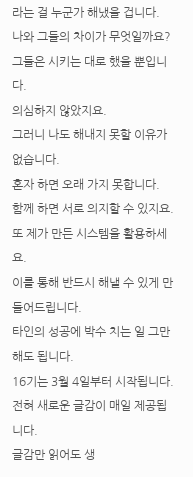라는 걸 누군가 해냈을 겁니다.
나와 그들의 차이가 무엇일까요?
그들은 시키는 대로 했을 뿐입니다.
의심하지 않았지요.
그러니 나도 해내지 못할 이유가 없습니다.
혼자 하면 오래 가지 못합니다.
함께 하면 서로 의지할 수 있지요.
또 제가 만든 시스템을 활용하세요.
이를 통해 반드시 해낼 수 있게 만들어드립니다.
타인의 성공에 박수 치는 일 그만해도 됩니다.
16기는 3월 4일부터 시작됩니다.
전혀 새로운 글감이 매일 제공됩니다.
글감만 읽어도 생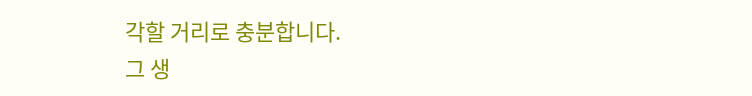각할 거리로 충분합니다.
그 생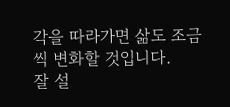각을 따라가면 삶도 조금씩 변화할 것입니다.
잘 설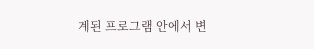계된 프로그램 안에서 변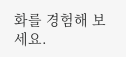화를 경험해 보세요.